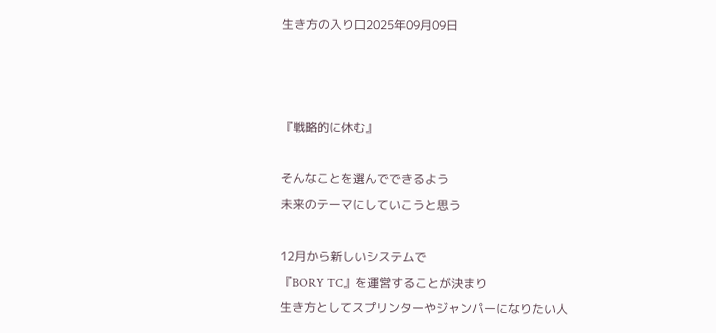生き方の入り口2025年09月09日



『戦略的に休む』

そんなことを選んでできるよう
未来のテーマにしていこうと思う

12月から新しいシステムで
『BORY TC』を運営することが決まり
生き方としてスプリンターやジャンパーになりたい人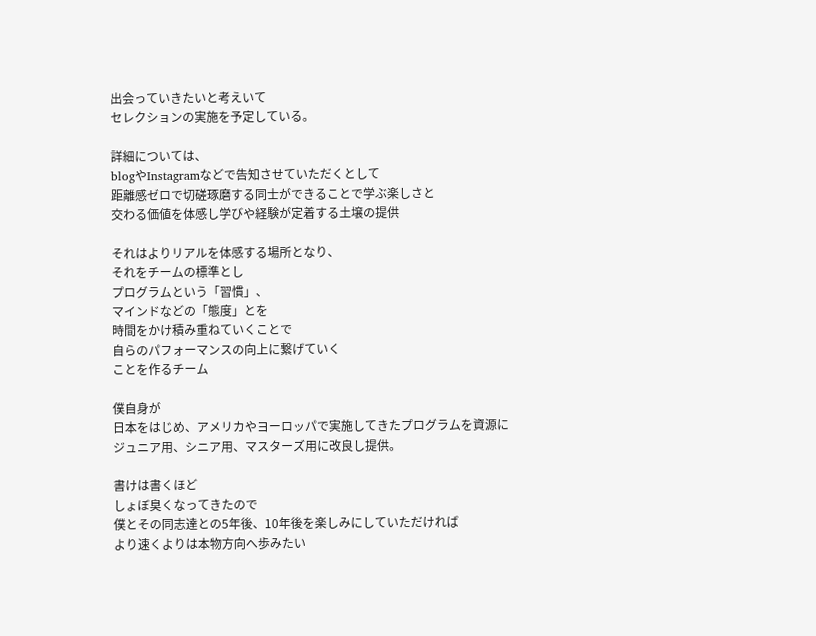出会っていきたいと考えいて
セレクションの実施を予定している。

詳細については、
blogやInstagramなどで告知させていただくとして
距離感ゼロで切磋琢磨する同士ができることで学ぶ楽しさと
交わる価値を体感し学びや経験が定着する土壌の提供

それはよりリアルを体感する場所となり、
それをチームの標準とし
プログラムという「習慣」、
マインドなどの「態度」とを
時間をかけ積み重ねていくことで
自らのパフォーマンスの向上に繋げていく
ことを作るチーム

僕自身が
日本をはじめ、アメリカやヨーロッパで実施してきたプログラムを資源に
ジュニア用、シニア用、マスターズ用に改良し提供。

書けは書くほど
しょぼ臭くなってきたので
僕とその同志達との5年後、10年後を楽しみにしていただければ
より速くよりは本物方向へ歩みたい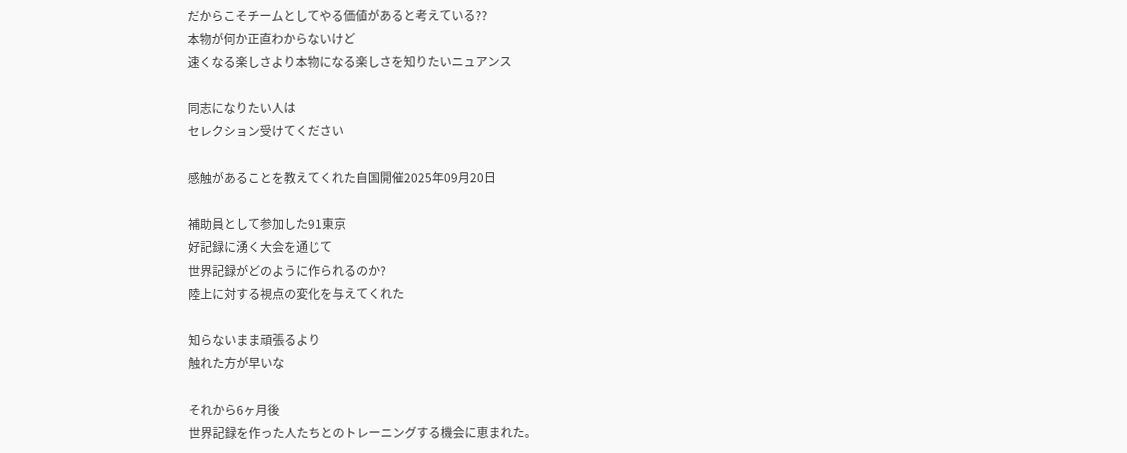だからこそチームとしてやる価値があると考えている??
本物が何か正直わからないけど
速くなる楽しさより本物になる楽しさを知りたいニュアンス

同志になりたい人は
セレクション受けてください

感触があることを教えてくれた自国開催2025年09月20日

補助員として参加した91東京
好記録に湧く大会を通じて
世界記録がどのように作られるのか?
陸上に対する視点の変化を与えてくれた

知らないまま頑張るより
触れた方が早いな

それから6ヶ月後
世界記録を作った人たちとのトレーニングする機会に恵まれた。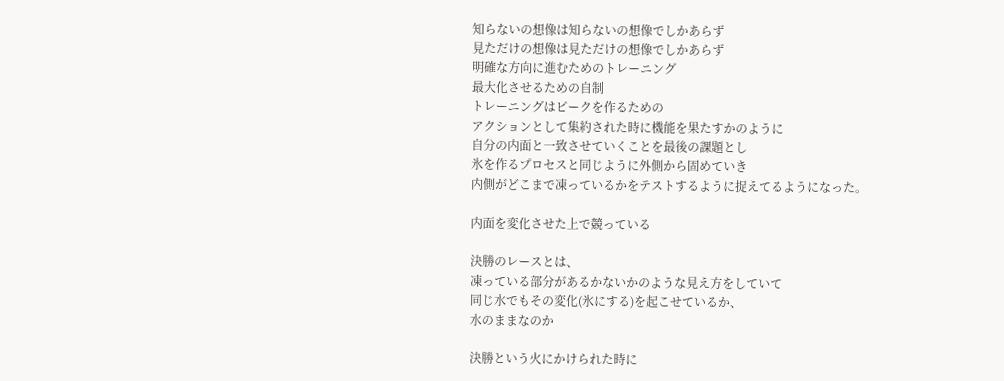知らないの想像は知らないの想像でしかあらず
見ただけの想像は見ただけの想像でしかあらず
明確な方向に進むためのトレーニング
最大化させるための自制
トレーニングはピークを作るための
アクションとして集約された時に機能を果たすかのように
自分の内面と一致させていくことを最後の課題とし
氷を作るプロセスと同じように外側から固めていき
内側がどこまで凍っているかをテストするように捉えてるようになった。

内面を変化させた上で競っている

決勝のレースとは、
凍っている部分があるかないかのような見え方をしていて
同じ水でもその変化(氷にする)を起こせているか、
水のままなのか

決勝という火にかけられた時に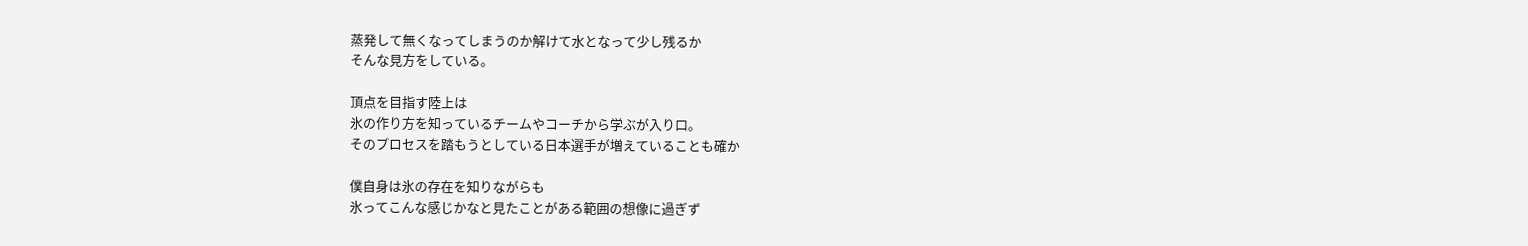蒸発して無くなってしまうのか解けて水となって少し残るか
そんな見方をしている。

頂点を目指す陸上は
氷の作り方を知っているチームやコーチから学ぶが入り口。
そのプロセスを踏もうとしている日本選手が増えていることも確か

僕自身は氷の存在を知りながらも
氷ってこんな感じかなと見たことがある範囲の想像に過ぎず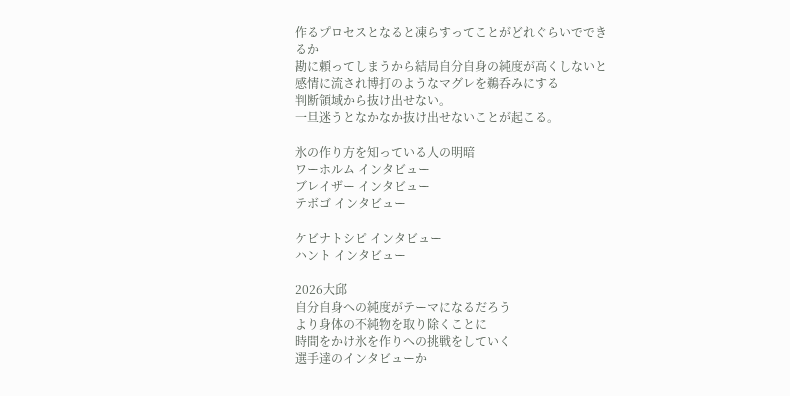作るプロセスとなると凍らすってことがどれぐらいでできるか
勘に頼ってしまうから結局自分自身の純度が高くしないと
感情に流され博打のようなマグレを鵜呑みにする
判断領域から抜け出せない。
一旦迷うとなかなか抜け出せないことが起こる。

氷の作り方を知っている人の明暗
ワーホルム インタビュー
ブレイザー インタビュー
テボゴ インタビュー

ケビナトシピ インタビュー
ハント インタビュー

2026大邱
自分自身への純度がテーマになるだろう
より身体の不純物を取り除くことに
時間をかけ氷を作りへの挑戦をしていく
選手達のインタビューか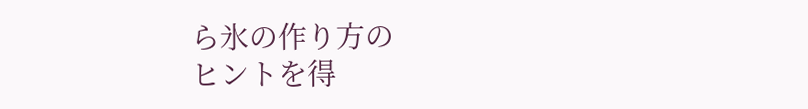ら氷の作り方の
ヒントを得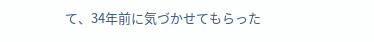て、34年前に気づかせてもらった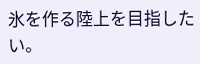氷を作る陸上を目指したい。